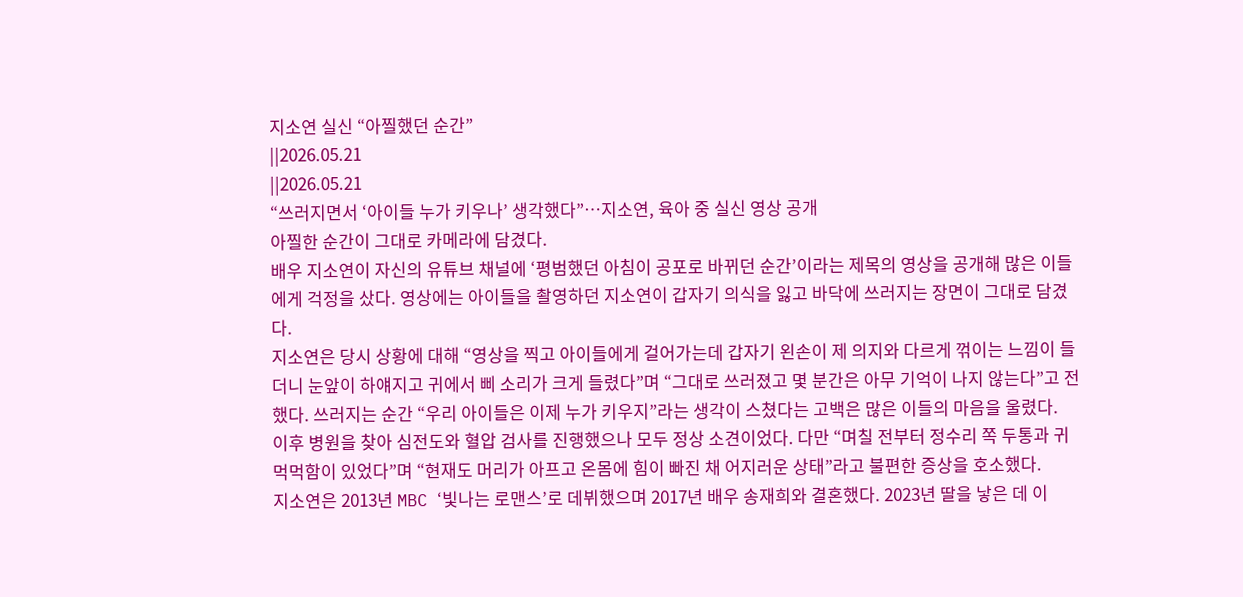지소연 실신 “아찔했던 순간”
||2026.05.21
||2026.05.21
“쓰러지면서 ‘아이들 누가 키우나’ 생각했다”…지소연, 육아 중 실신 영상 공개
아찔한 순간이 그대로 카메라에 담겼다.
배우 지소연이 자신의 유튜브 채널에 ‘평범했던 아침이 공포로 바뀌던 순간’이라는 제목의 영상을 공개해 많은 이들에게 걱정을 샀다. 영상에는 아이들을 촬영하던 지소연이 갑자기 의식을 잃고 바닥에 쓰러지는 장면이 그대로 담겼다.
지소연은 당시 상황에 대해 “영상을 찍고 아이들에게 걸어가는데 갑자기 왼손이 제 의지와 다르게 꺾이는 느낌이 들더니 눈앞이 하얘지고 귀에서 삐 소리가 크게 들렸다”며 “그대로 쓰러졌고 몇 분간은 아무 기억이 나지 않는다”고 전했다. 쓰러지는 순간 “우리 아이들은 이제 누가 키우지”라는 생각이 스쳤다는 고백은 많은 이들의 마음을 울렸다.
이후 병원을 찾아 심전도와 혈압 검사를 진행했으나 모두 정상 소견이었다. 다만 “며칠 전부터 정수리 쪽 두통과 귀 먹먹함이 있었다”며 “현재도 머리가 아프고 온몸에 힘이 빠진 채 어지러운 상태”라고 불편한 증상을 호소했다.
지소연은 2013년 MBC ‘빛나는 로맨스’로 데뷔했으며 2017년 배우 송재희와 결혼했다. 2023년 딸을 낳은 데 이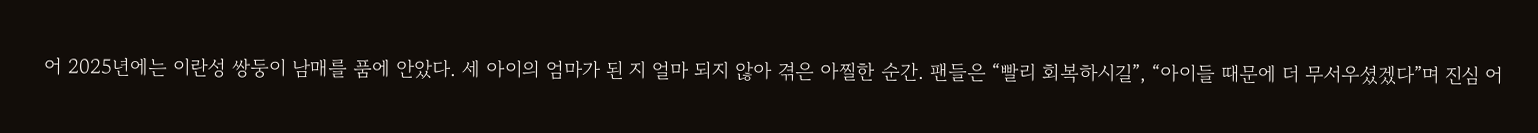어 2025년에는 이란성 쌍둥이 남매를 품에 안았다. 세 아이의 엄마가 된 지 얼마 되지 않아 겪은 아찔한 순간. 팬들은 “빨리 회복하시길”, “아이들 때문에 더 무서우셨겠다”며 진심 어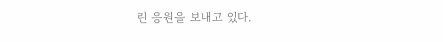린 응원을 보내고 있다.